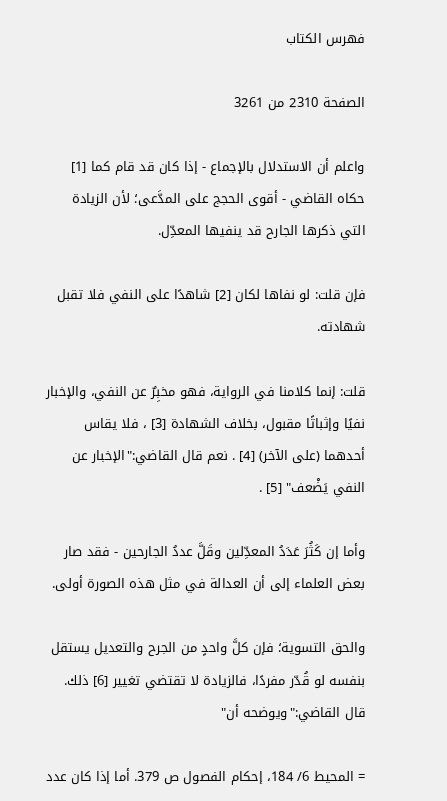فهرس الكتاب

الصفحة 2310 من 3261

واعلم أن الاستدلال بالإجماع - إذا كان قد قام كما [1] حكاه القاضي - أقوى الحجج على المدَّعى؛ لأن الزيادة التي ذكرها الجارح قد ينفيها المعدِّل.

فإن قلت: لو نفاها لكان [2] شاهدًا على النفي فلا تقبل شهادته.

قلت: إنما كلامنا في الرواية، فهو مخبِرٌ عن النفي، والإخبار نفيًا وإثباتًا مقبول، بخلاف الشهادة [3] ، فلا يقاس أحدهما (على الآخر) [4] . نعم قال القاضي:"الإخبار عن النفي يَضْعف" [5] .

وأما إن كَثُرَ عَدَدُ المعدِّلين وقَلَّ عددُ الجارحين - فقد صار بعض العلماء إلى أن العدالة في مثل هذه الصورة أولى.

والحق التسوية؛ فإن كلَّ واحدٍ من الجرح والتعديل يستقل بنفسه لو قُدّر مفردًا، فالزيادة لا تقتضي تغيير [6] ذلك. قال القاضي:"ويوضحه أن"

= المحيط 6/ 184، إحكام الفصول ص 379. أما إذا كان عدد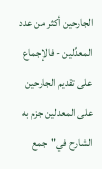الجارحين أكثر من عدد المعدِّلين - فالإجماع على تقديم الجارحين على المعدلين جزم به الشارح في"جمع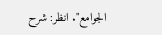الجوامع". انظر: شرح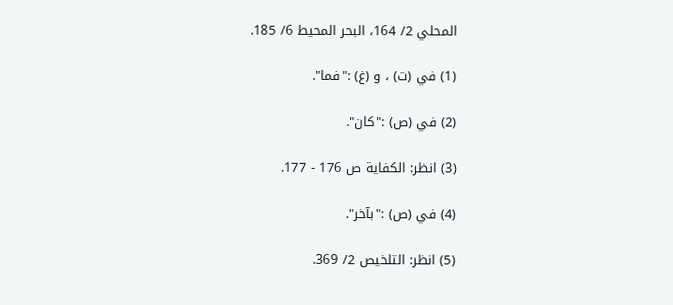المحلي 2/ 164، البحر المحيط 6/ 185.

(1) في (ت) ، و (غ) :"فما".

(2) في (ص) :"كان".

(3) انظر: الكفاية ص 176 - 177.

(4) في (ص) :"بآخر".

(5) انظر: التلخيص 2/ 369.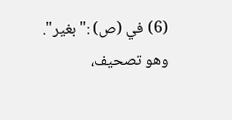(6) في (ص) :"بغير". وهو تصحيف،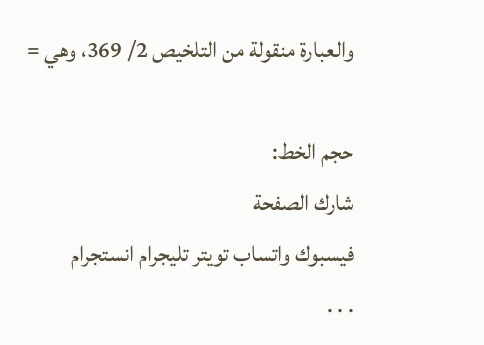والعبارة منقولة من التلخيص 2/ 369، وهي =

حجم الخط:
شارك الصفحة
فيسبوك واتساب تويتر تليجرام انستجرام
. . .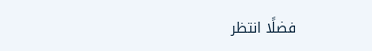فضلًا انتظر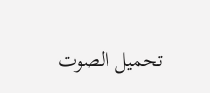تحميل الصوت